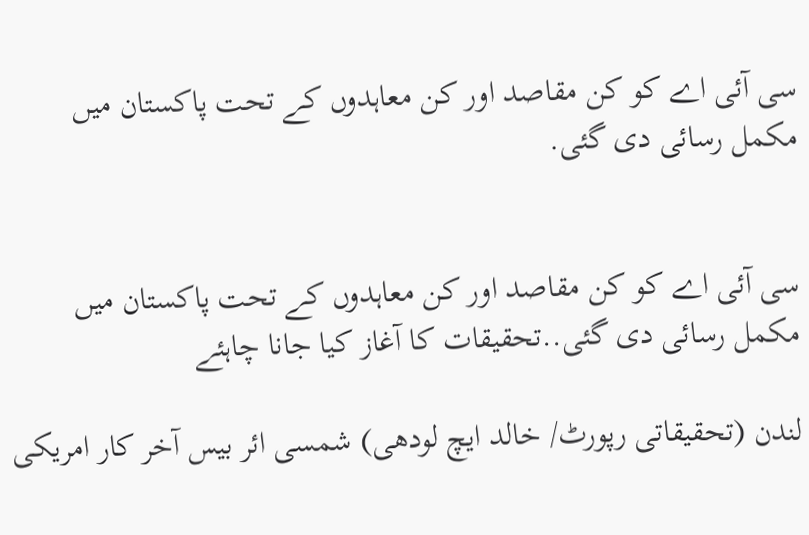سی آئی اے کو کن مقاصد اور کن معاہدوں کے تحت پاکستان میں مکمل رسائی دی گئی.


سی آئی اے کو کن مقاصد اور کن معاہدوں کے تحت پاکستان میں مکمل رسائی دی گئی..تحقیقات کا آغاز کیا جانا چاہئے

لندن (تحقیقاتی رپورٹ/ خالد ایچ لودھی) شمسی ائر بیس آخر کار امریکی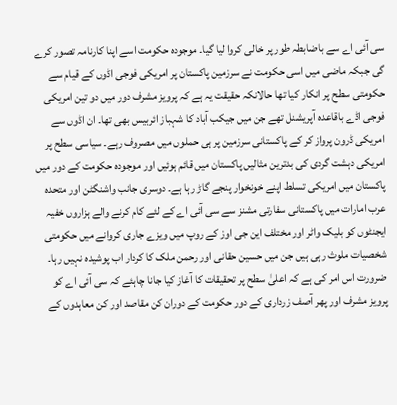سی آئی اے سے باضابطہ طور پر خالی کروا لیا گیا۔ موجودہ حکومت اسے اپنا کارنامہ تصور کرے گی جبکہ ماضی میں اسی حکومت نے سرزمین پاکستان پر امریکی فوجی اڈوں کے قیام سے حکومتی سطح پر انکار کیا تھا حالانکہ حقیقت یہ ہے کہ پرویز مشرف دور میں دو تین امریکی فوجی اڈے باقاعدہ آپریشنل تھے جن میں جیکب آباد کا شہباز ائربیس بھی تھا۔ ان اڈوں سے امریکی ڈرون پرواز کر کے پاکستانی سرزمین پر ہی حملوں میں مصروف رہے۔ سیاسی سطح پر امریکی دہشت گردی کی بدترین مثالیں پاکستان میں قائم ہوئیں اور موجودہ حکومت کے دور میں پاکستان میں امریکی تسلط اپنے خونخوار پنجے گاڑ رہا ہے۔ دوسری جانب واشنگٹن اور متحدہ عرب امارات میں پاکستانی سفارتی مشنز سے سی آئی اے کے لئے کام کرنے والے ہزاروں خفیہ ایجنٹوں کو بلیک واٹر اور مختلف این جی اوز کے روپ میں ویزے جاری کروانے میں حکومتی شخصیات ملوث رہی ہیں جن میں حسین حقانی اور رحمن ملک کا کردار اب پوشیدہ نہیں رہا۔ ضرورت اس امر کی ہے کہ اعلیٰ سطح پر تحقیقات کا آغاز کیا جانا چاہئے کہ سی آئی اے کو پرویز مشرف اور پھر آصف زرداری کے دور حکومت کے دوران کن مقاصد اور کن معاہدوں کے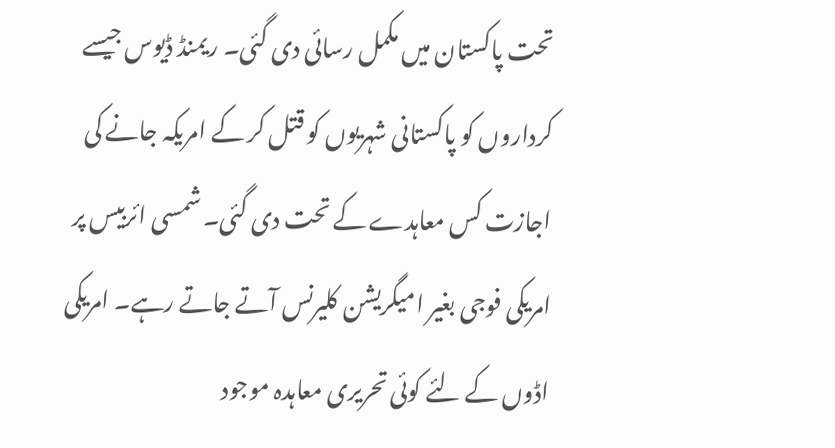تحت پاکستان میں مکمل رسائی دی گئی۔ ریمنڈ ڈیوس جیسے کرداروں کو پاکستانی شہریوں کو قتل کر کے امریکہ جانے کی اجازت کس معاہدے کے تحت دی گئی۔ شمسی ائربیس پر امریکی فوجی بغیر امیگریشن کلیرنس آتے جاتے رہے۔ امریکی اڈوں کے لئے کوئی تحریری معاہدہ موجود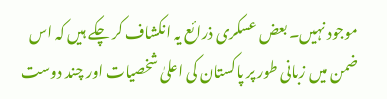موجود نہیں۔ بعض عسکری ذرائع یہ انکشاف کر چکے ہیں کہ اس ضمن میں زبانی طور پر پاکستان کی اعلیٰ شخصیات اور چند دوست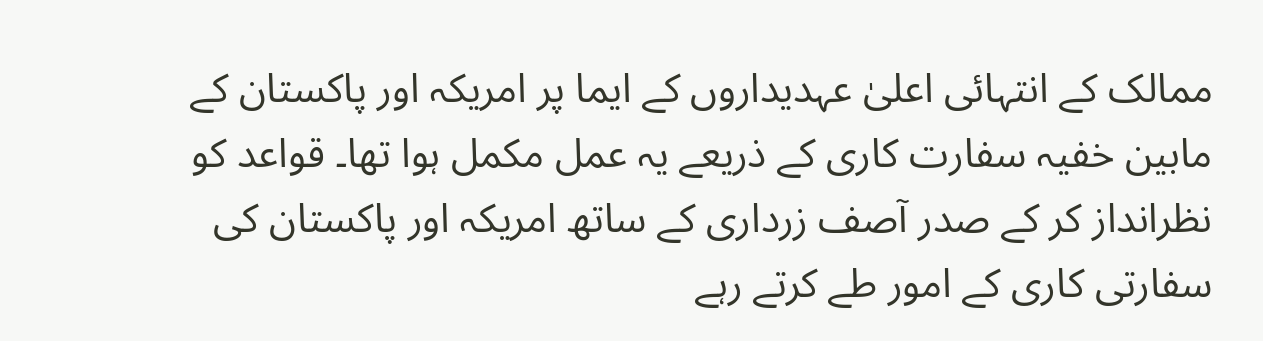ممالک کے انتہائی اعلیٰ عہدیداروں کے ایما پر امریکہ اور پاکستان کے مابین خفیہ سفارت کاری کے ذریعے یہ عمل مکمل ہوا تھا۔ قواعد کو نظرانداز کر کے صدر آصف زرداری کے ساتھ امریکہ اور پاکستان کی سفارتی کاری کے امور طے کرتے رہے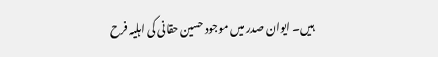ہیں۔ ایوان صدر میں موجود حسین حقانی کی اہلیہ فرح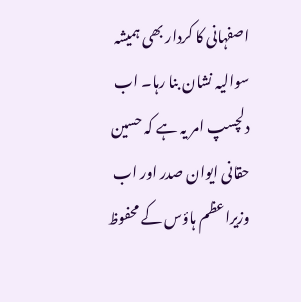اصفہانی کا کردار بھی ہمیشہ سوالیہ نشان بنا رہا۔ اب دلچسپ امر یہ ہے کہ حسین حقانی ایوان صدر اور اب وزیراعظم ہاؤس کے محفوظ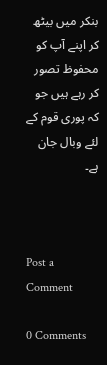بنکر میں بیٹھ کر اپنے آپ کو محفوظ تصور کر رہے ہیں جو کہ پوری قوم کے لئے وبال جان ہے۔



Post a Comment

0 Comments